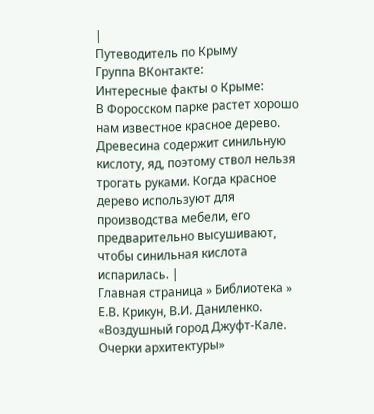|
Путеводитель по Крыму
Группа ВКонтакте:
Интересные факты о Крыме:
В Форосском парке растет хорошо нам известное красное дерево. Древесина содержит синильную кислоту, яд, поэтому ствол нельзя трогать руками. Когда красное дерево используют для производства мебели, его предварительно высушивают, чтобы синильная кислота испарилась. |
Главная страница » Библиотека » Е.В. Крикун, В.И. Даниленко. «Воздушный город Джуфт-Кале. Очерки архитектуры»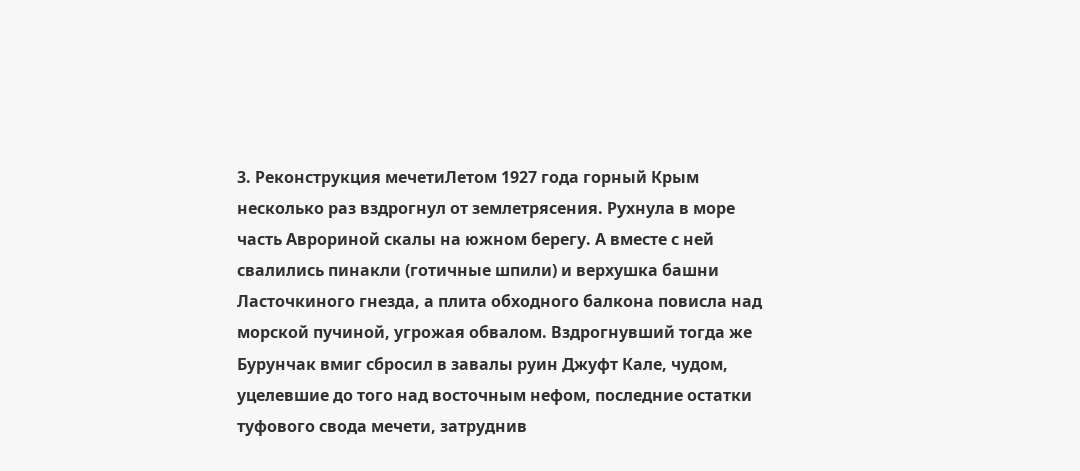3. Реконструкция мечетиЛетом 1927 года горный Крым несколько раз вздрогнул от землетрясения. Рухнула в море часть Аврориной скалы на южном берегу. А вместе с ней свалились пинакли (готичные шпили) и верхушка башни Ласточкиного гнезда, а плита обходного балкона повисла над морской пучиной, угрожая обвалом. Вздрогнувший тогда же Бурунчак вмиг сбросил в завалы руин Джуфт Кале, чудом, уцелевшие до того над восточным нефом, последние остатки туфового свода мечети, затруднив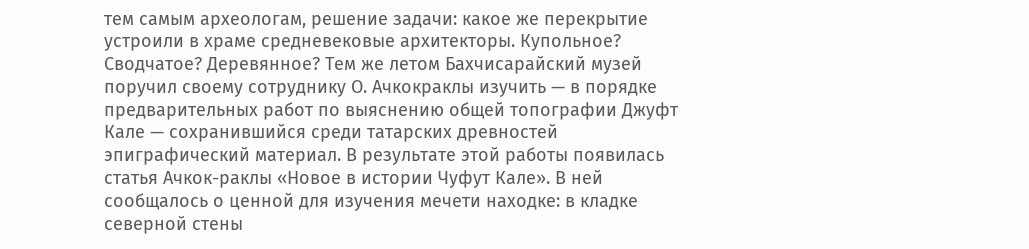тем самым археологам, решение задачи: какое же перекрытие устроили в храме средневековые архитекторы. Купольное? Сводчатое? Деревянное? Тем же летом Бахчисарайский музей поручил своему сотруднику О. Ачкокраклы изучить — в порядке предварительных работ по выяснению общей топографии Джуфт Кале — сохранившийся среди татарских древностей эпиграфический материал. В результате этой работы появилась статья Ачкок-раклы «Новое в истории Чуфут Кале». В ней сообщалось о ценной для изучения мечети находке: в кладке северной стены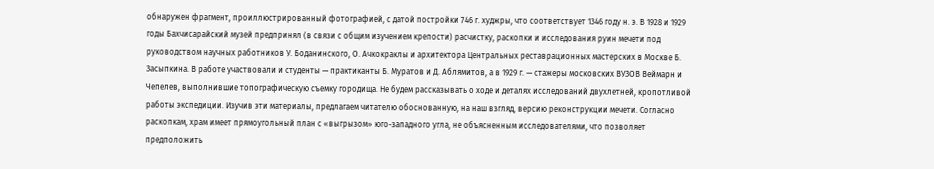обнаружен фрагмент, проиллюстрированный фотографией, с датой постройки 746 г. худжры, что соответствует 1346 году н. э. В 1928 и 1929 годы Бахчисарайский музей предпринял (в связи с общим изучением крепости) расчистку, раскопки и исследования руин мечети под руководством научных работников У. Боданинского, О. Ачкокраклы и архитектора Центральных реставрационных мастерских в Москве Б. Засыпкина. В работе участвовали и студенты — практиканты Б. Муратов и Д. Аблямитов, а в 1929 г. — стажеры московских ВУЗОВ Веймарн и Чепелев, выполнившие топографическую съемку городища. Не будем рассказывать о ходе и деталях исследований двухлетней, кропотливой работы экспедиции. Изучив эти материалы, предлагаем читателю обоснованную, на наш взгляд, версию реконструкции мечети. Согласно раскопкам, храм имеет прямоугольный план с «выгрызом» юго-западного угла, не объясненным исследователями, что позволяет предположить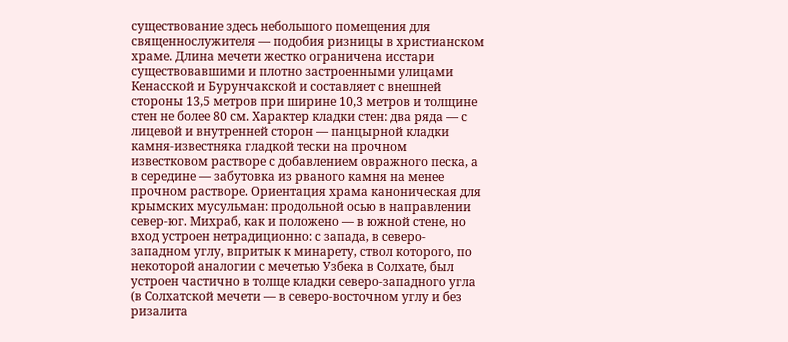существование здесь небольшого помещения для священнослужителя — подобия ризницы в христианском храме. Длина мечети жестко ограничена исстари существовавшими и плотно застроенными улицами Кенасской и Бурунчакской и составляет с внешней стороны 13,5 метров при ширине 10,3 метров и толщине стен не более 80 см. Характер кладки стен: два ряда — с лицевой и внутренней сторон — панцырной кладки камня-известняка гладкой тески на прочном известковом растворе с добавлением овражного песка, а в середине — забутовка из рваного камня на менее прочном растворе. Ориентация храма каноническая для крымских мусульман: продольной осью в направлении север-юг. Михраб, как и положено — в южной стене, но вход устроен нетрадиционно: с запада, в северо-западном углу, впритык к минарету, ствол которого, по некоторой аналогии с мечетью Узбека в Солхате, был устроен частично в толще кладки северо-западного угла (в Солхатской мечети — в северо-восточном углу и без ризалита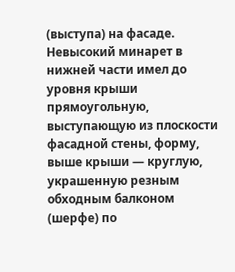(выступа) на фасаде. Невысокий минарет в нижней части имел до уровня крыши прямоугольную, выступающую из плоскости фасадной стены, форму, выше крыши — круглую, украшенную резным обходным балконом (шерфе) по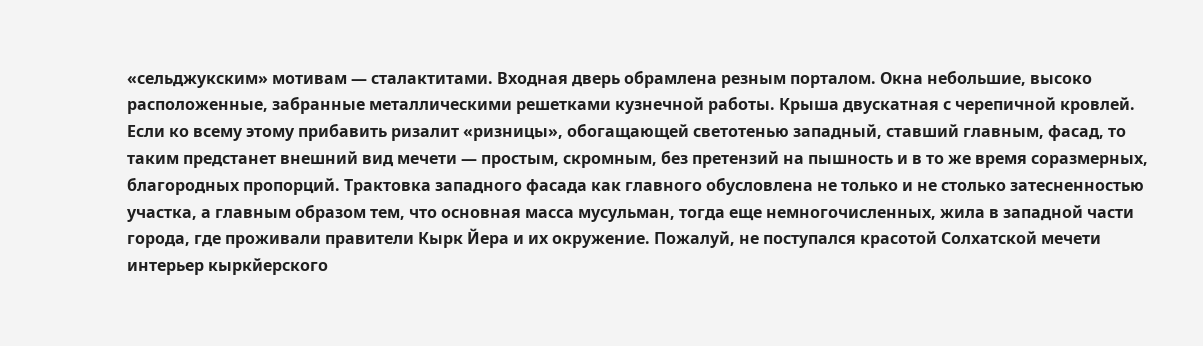«сельджукским» мотивам — сталактитами. Входная дверь обрамлена резным порталом. Окна небольшие, высоко расположенные, забранные металлическими решетками кузнечной работы. Крыша двускатная с черепичной кровлей. Если ко всему этому прибавить ризалит «ризницы», обогащающей светотенью западный, ставший главным, фасад, то таким предстанет внешний вид мечети — простым, скромным, без претензий на пышность и в то же время соразмерных, благородных пропорций. Трактовка западного фасада как главного обусловлена не только и не столько затесненностью участка, а главным образом тем, что основная масса мусульман, тогда еще немногочисленных, жила в западной части города, где проживали правители Кырк Йера и их окружение. Пожалуй, не поступался красотой Солхатской мечети интерьер кыркйерского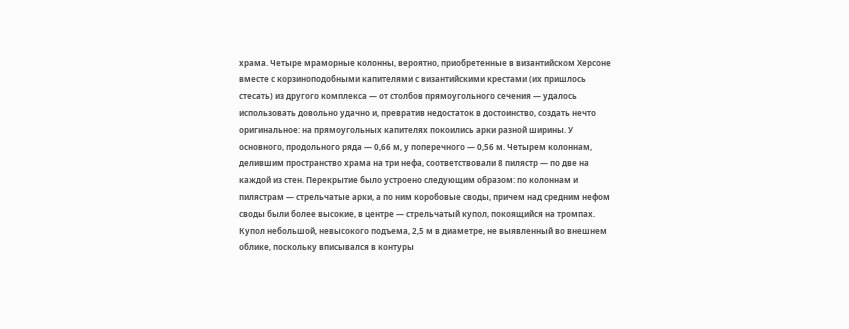храма. Четыре мраморные колонны, вероятно, приобретенные в византийском Херсоне вместе с корзиноподобными капителями с византийскими крестами (их пришлось стесать) из другого комплекса — от столбов прямоугольного сечения — удалось использовать довольно удачно и, превратив недостаток в достоинство, создать нечто оригинальное: на прямоугольных капителях покоились арки разной ширины. У основного, продольного ряда — 0,66 м, у поперечного — 0,56 м. Четырем колоннам, делившим пространство храма на три нефа, соответствовали 8 пилястр — по две на каждой из стен. Перекрытие было устроено следующим образом: по колоннам и пилястрам — стрельчатые арки, а по ним коробовые своды, причем над средним нефом своды были более высокие, в центре — стрельчатый купол, покоящийся на тромпах. Купол небольшой, невысокого подъема, 2,5 м в диаметре, не выявленный во внешнем облике, поскольку вписывался в контуры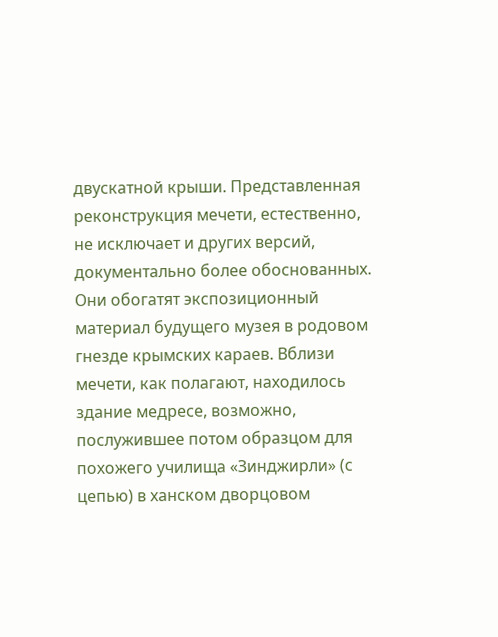двускатной крыши. Представленная реконструкция мечети, естественно, не исключает и других версий, документально более обоснованных. Они обогатят экспозиционный материал будущего музея в родовом гнезде крымских караев. Вблизи мечети, как полагают, находилось здание медресе, возможно, послужившее потом образцом для похожего училища «Зинджирли» (с цепью) в ханском дворцовом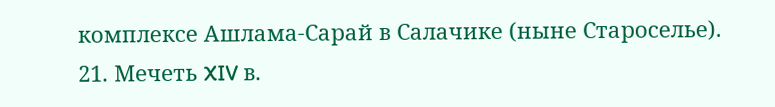комплексе Ашлама-Сарай в Салачике (ныне Староселье). 21. Мечеть XIV в.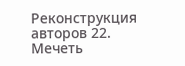Реконструкция авторов 22. Мечеть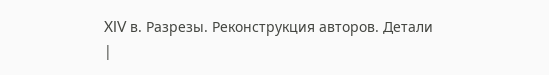XIV в. Разрезы. Реконструкция авторов. Детали
|